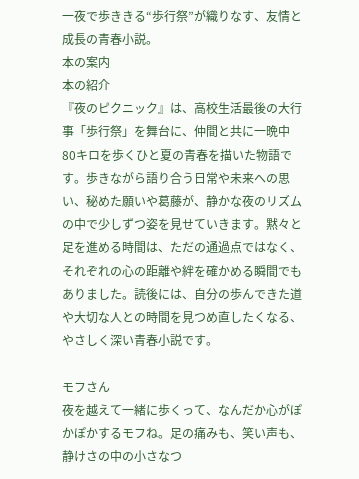一夜で歩ききる“歩行祭”が織りなす、友情と成長の青春小説。
本の案内
本の紹介
『夜のピクニック』は、高校生活最後の大行事「歩行祭」を舞台に、仲間と共に一晩中80キロを歩くひと夏の青春を描いた物語です。歩きながら語り合う日常や未来への思い、秘めた願いや葛藤が、静かな夜のリズムの中で少しずつ姿を見せていきます。黙々と足を進める時間は、ただの通過点ではなく、それぞれの心の距離や絆を確かめる瞬間でもありました。読後には、自分の歩んできた道や大切な人との時間を見つめ直したくなる、やさしく深い青春小説です。

モフさん
夜を越えて一緒に歩くって、なんだか心がぽかぽかするモフね。足の痛みも、笑い声も、静けさの中の小さなつ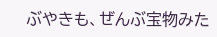ぶやきも、ぜんぶ宝物みた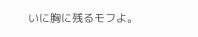いに胸に残るモフよ。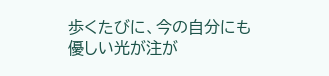歩くたびに、今の自分にも優しい光が注が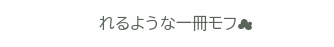れるような一冊モフ☁